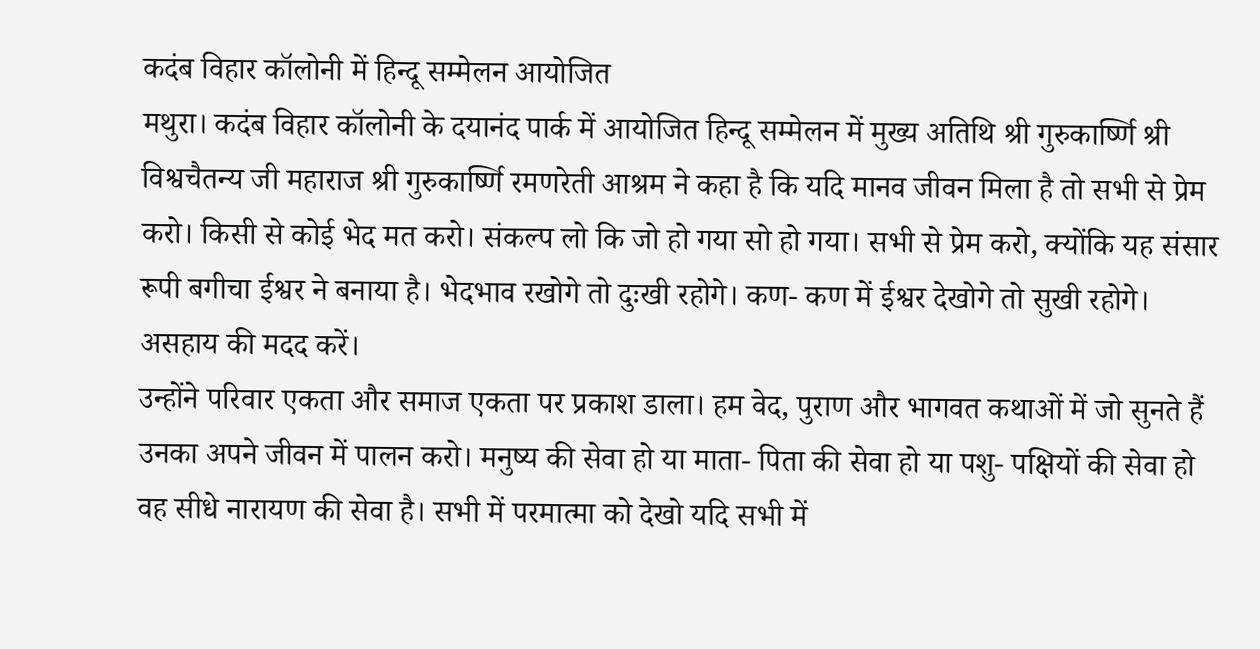कदंब विहार कॉलोनी में हिन्दू सम्मेलन आयोजित
मथुरा। कदंब विहार कॉलोनी के दयानंद पार्क में आयोजित हिन्दू सम्मेलन में मुख्य अतिथि श्री गुरुकार्ष्णि श्री विश्वचैतन्य जी महाराज श्री गुरुकार्ष्णि रमणरेती आश्रम ने कहा है कि यदि मानव जीवन मिला है तो सभी से प्रेम करो। किसी से कोई भेद मत करो। संकल्प लो कि जो हो गया सो हो गया। सभी से प्रेम करो, क्योंकि यह संसार रूपी बगीचा ईश्वर ने बनाया है। भेदभाव रखोगे तो दुःखी रहोगे। कण- कण में ईश्वर देखोगे तो सुखी रहोगे। असहाय की मदद करें।
उन्होंने परिवार एकता और समाज एकता पर प्रकाश डाला। हम वेद, पुराण और भागवत कथाओं में जो सुनते हैं उनका अपने जीवन में पालन करो। मनुष्य की सेवा हो या माता- पिता की सेवा हो या पशु- पक्षियों की सेवा हो वह सीधे नारायण की सेवा है। सभी में परमात्मा को देखो यदि सभी में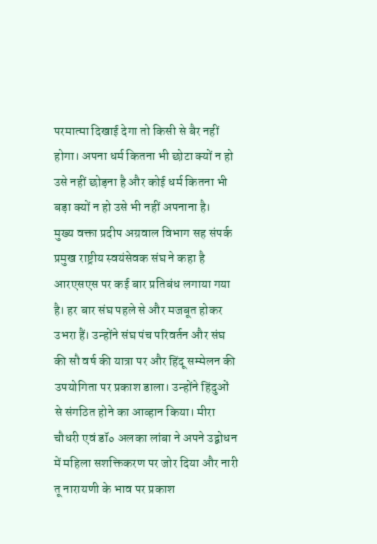परमात्मा दिखाई देगा तो किसी से बैर नहीं होगा। अपना धर्म कितना भी छोटा क्यों न हो उसे नहीं छोड़ना है और कोई धर्म कितना भी बड़ा क्यों न हो उसे भी नहीं अपनाना है।
मुख्य वक्ता प्रदीप अग्रवाल विभाग सह संपर्क प्रमुख राष्ट्रीय स्वयंसेवक संघ ने कहा है आरएसएस पर कई बार प्रतिबंध लगाया गया है। हर बार संघ पहले से और मजबूत होकर उभरा हैं। उन्होंने संघ पंच परिवर्तन और संघ की सौ वर्ष की यात्रा पर और हिंदू सम्मेलन की उपयोगिता पर प्रकाश डाला। उन्होंने हिंदुओं से संगठित होने का आव्हान किया। मीरा चौधरी एवं डॉ० अलका लांबा ने अपने उद्बोधन में महिला सशक्तिकरण पर जोर दिया और नारी तू नारायणी के भाव पर प्रकाश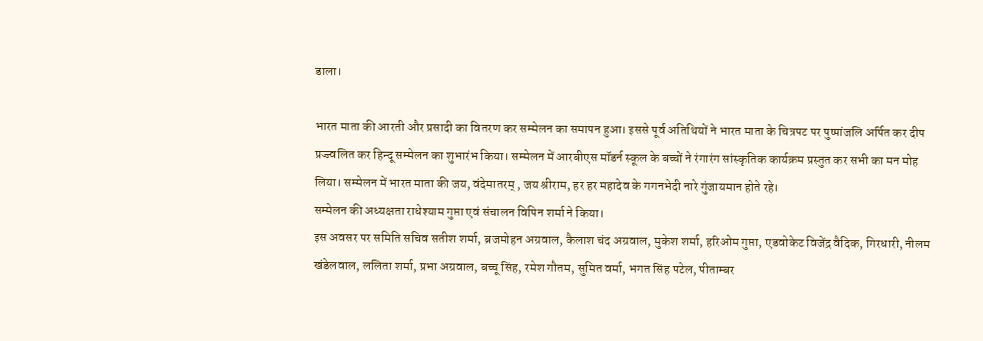डाला।

भारत माता की आरती और प्रसादी का वितरण कर सम्मेलन का समापन हुआ। इससे पूर्व अतिथियों ने भारत माता के चित्रपट पर पुष्पांजलि अर्पित कर दीप प्रज्ज्वलित कर हिन्दू सम्मेलन का शुभारंभ किया। सम्मेलन में आरबीएस मॉडर्न स्कूल के बच्चों ने रंगारंग सांस्कृतिक कार्यक्रम प्रस्तुत कर सभी का मन मोह लिया। सम्मेलन में भारत माता की जय, वंदेमातरम् , जय श्रीराम, हर हर महादेव के गगनभेदी नारे गुंजायमान होते रहे।
सम्मेलन की अध्यक्षता राधेश्याम गुप्ता एवं संचालन विपिन शर्मा ने किया।
इस अवसर पर समिति सचिव सतीश शर्मा, ब्रजमोहन अग्रवाल, कैलाश चंद अग्रवाल, मुकेश शर्मा, हरिओम गुप्ता, एडवोकेट विजेंद्र वैदिक, गिरधारी, नीलम खंडेलवाल, ललिता शर्मा, प्रभा अग्रवाल, बच्चू सिंह, रमेश गौतम, सुमित वर्मा, भगत सिंह पटेल, पीताम्बर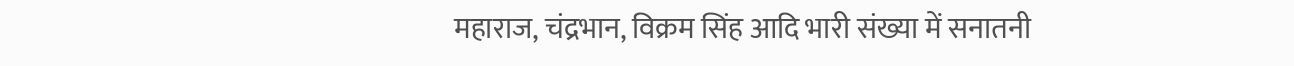महाराज, चंद्रभान, विक्रम सिंह आदि भारी संख्या में सनातनी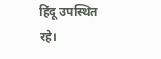हिंदू उपस्थित रहे।